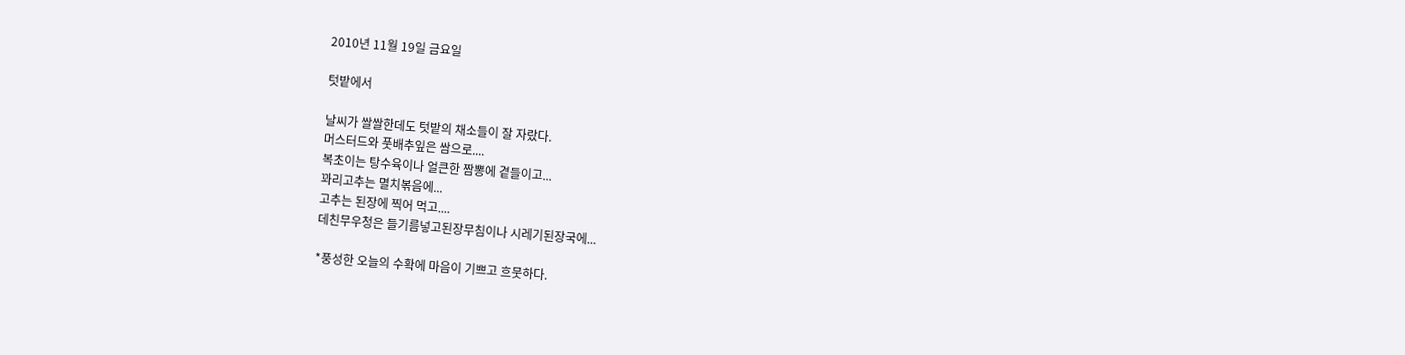2010년 11월 19일 금요일

텃밭에서

날씨가 쌀쌀한데도 텃밭의 채소들이 잘 자랐다.
머스터드와 풋배추잎은 쌈으로....
복초이는 탕수육이나 얼큰한 짬뽕에 곁들이고...
꽈리고추는 멸치볶음에...
고추는 된장에 찍어 먹고....
데친무우청은 들기름넣고된장무침이나 시레기된장국에...

*풍성한 오늘의 수확에 마음이 기쁘고 흐뭇하다.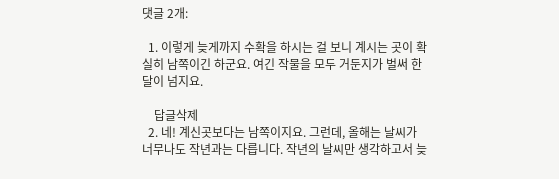댓글 2개:

  1. 이렇게 늦게까지 수확을 하시는 걸 보니 계시는 곳이 확실히 남쪽이긴 하군요. 여긴 작물을 모두 거둔지가 벌써 한달이 넘지요.

    답글삭제
  2. 네! 계신곳보다는 남쪽이지요. 그런데, 올해는 날씨가 너무나도 작년과는 다릅니다. 작년의 날씨만 생각하고서 늦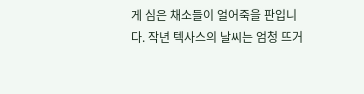게 심은 채소들이 얼어죽을 판입니다. 작년 텍사스의 날씨는 엄청 뜨거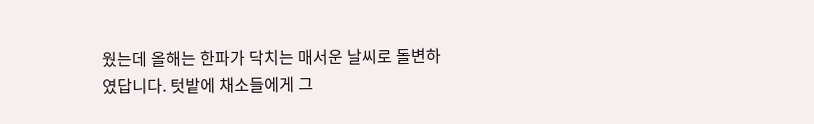웠는데 올해는 한파가 닥치는 매서운 날씨로 돌변하였답니다. 텃밭에 채소들에게 그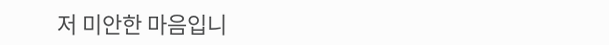저 미안한 마음입니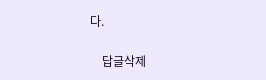다.

    답글삭제